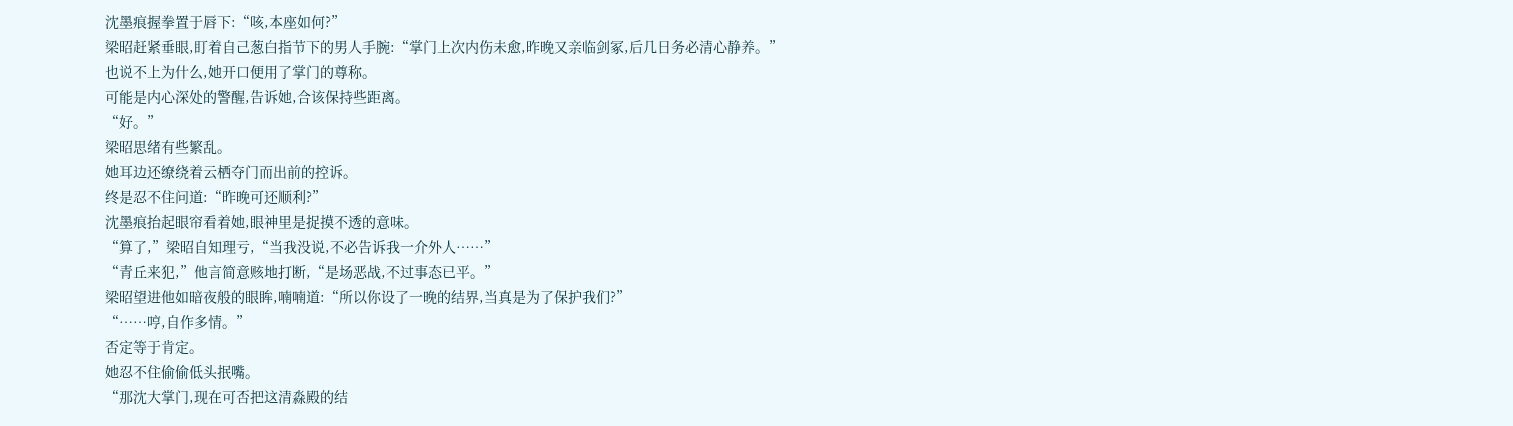沈墨痕握拳置于唇下:“咳,本座如何?”
梁昭赶紧垂眼,盯着自己葱白指节下的男人手腕:“掌门上次内伤未愈,昨晚又亲临剑冢,后几日务必清心静养。”
也说不上为什么,她开口便用了掌门的尊称。
可能是内心深处的警醒,告诉她,合该保持些距离。
“好。”
梁昭思绪有些繁乱。
她耳边还缭绕着云栖夺门而出前的控诉。
终是忍不住问道:“昨晚可还顺利?”
沈墨痕抬起眼帘看着她,眼神里是捉摸不透的意味。
“算了,”梁昭自知理亏,“当我没说,不必告诉我一介外人……”
“青丘来犯,”他言简意赅地打断,“是场恶战,不过事态已平。”
梁昭望进他如暗夜般的眼眸,喃喃道:“所以你设了一晚的结界,当真是为了保护我们?”
“……哼,自作多情。”
否定等于肯定。
她忍不住偷偷低头抿嘴。
“那沈大掌门,现在可否把这清淼殿的结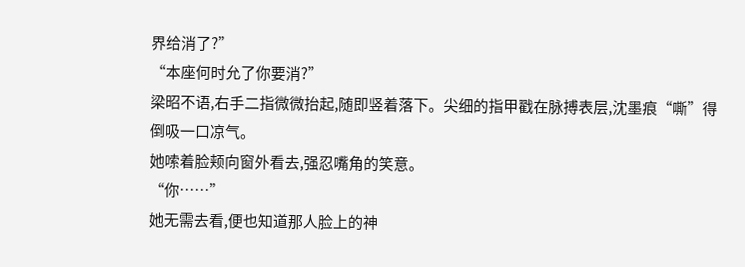界给消了?”
“本座何时允了你要消?”
梁昭不语,右手二指微微抬起,随即竖着落下。尖细的指甲戳在脉搏表层,沈墨痕“嘶”得倒吸一口凉气。
她嗦着脸颊向窗外看去,强忍嘴角的笑意。
“你……”
她无需去看,便也知道那人脸上的神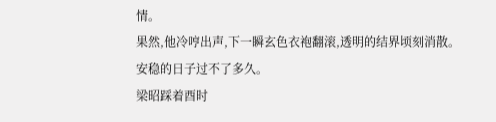情。
果然,他冷哼出声,下一瞬玄色衣袍翻滚,透明的结界顷刻消散。
安稳的日子过不了多久。
梁昭踩着酉时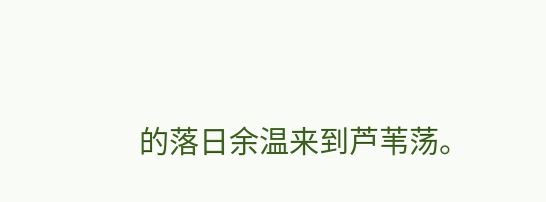的落日余温来到芦苇荡。